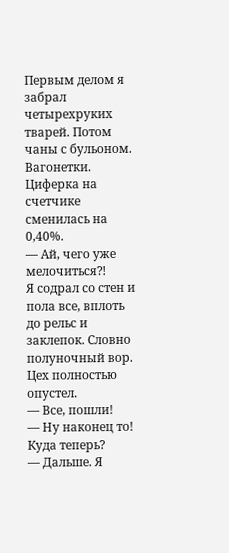Первым делом я забрал четырехруких тварей. Потом чаны с бульоном. Вагонетки. Циферка на счетчике сменилась на 0,40%.
— Ай, чего уже мелочиться⁈
Я содрал со стен и пола все, вплоть до рельс и заклепок. Словно полуночный вор. Цех полностью опустел.
— Все, пошли!
— Ну наконец то! Куда теперь?
— Дальше. Я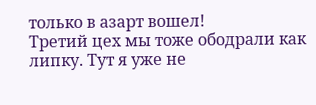только в азарт вошел!
Третий цех мы тоже ободрали как липку. Тут я уже не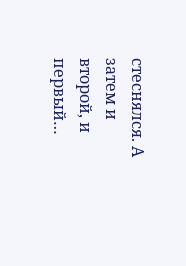стеснялся. А затем и второй, и первый…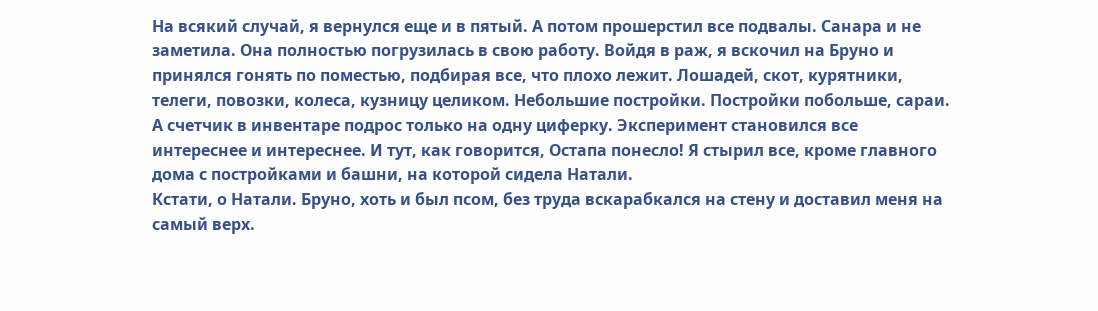На всякий случай, я вернулся еще и в пятый. А потом прошерстил все подвалы. Санара и не заметила. Она полностью погрузилась в свою работу. Войдя в раж, я вскочил на Бруно и принялся гонять по поместью, подбирая все, что плохо лежит. Лошадей, скот, курятники, телеги, повозки, колеса, кузницу целиком. Небольшие постройки. Постройки побольше, сараи. А счетчик в инвентаре подрос только на одну циферку. Эксперимент становился все интереснее и интереснее. И тут, как говорится, Остапа понесло! Я стырил все, кроме главного дома с постройками и башни, на которой сидела Натали.
Кстати, о Натали. Бруно, хоть и был псом, без труда вскарабкался на стену и доставил меня на самый верх.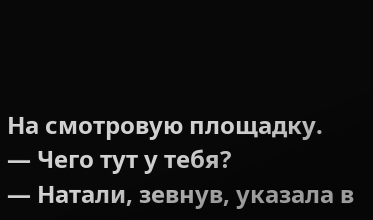На смотровую площадку.
— Чего тут у тебя?
— Натали, зевнув, указала в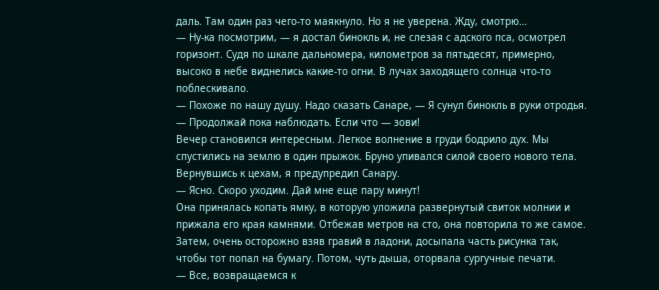даль. Там один раз чего-то маякнуло. Но я не уверена. Жду, смотрю…
— Ну-ка посмотрим, — я достал бинокль и, не слезая с адского пса, осмотрел горизонт. Судя по шкале дальномера, километров за пятьдесят, примерно, высоко в небе виднелись какие-то огни. В лучах заходящего солнца что-то поблескивало.
— Похоже по нашу душу. Надо сказать Санаре, — Я сунул бинокль в руки отродья. — Продолжай пока наблюдать. Если что — зови!
Вечер становился интересным. Легкое волнение в груди бодрило дух. Мы спустились на землю в один прыжок. Бруно упивался силой своего нового тела. Вернувшись к цехам, я предупредил Санару.
— Ясно. Скоро уходим. Дай мне еще пару минут!
Она принялась копать ямку, в которую уложила развернутый свиток молнии и прижала его края камнями. Отбежав метров на сто, она повторила то же самое. Затем, очень осторожно взяв гравий в ладони, досыпала часть рисунка так, чтобы тот попал на бумагу. Потом, чуть дыша, оторвала сургучные печати.
— Все, возвращаемся к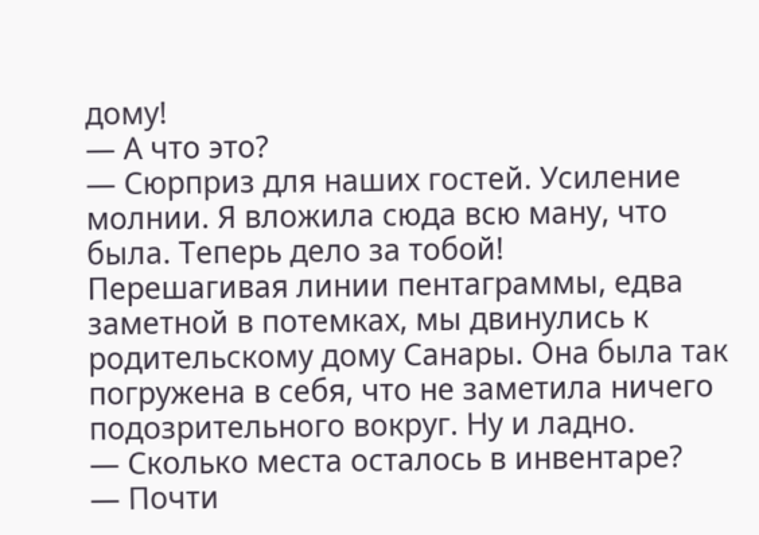дому!
— А что это?
— Сюрприз для наших гостей. Усиление молнии. Я вложила сюда всю ману, что была. Теперь дело за тобой!
Перешагивая линии пентаграммы, едва заметной в потемках, мы двинулись к родительскому дому Санары. Она была так погружена в себя, что не заметила ничего подозрительного вокруг. Ну и ладно.
— Сколько места осталось в инвентаре?
— Почти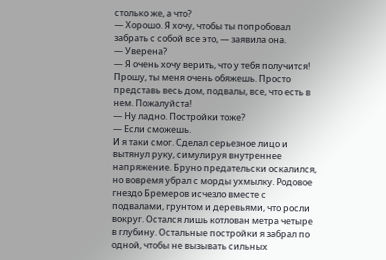столько же, а что?
— Хорошо. Я хочу, чтобы ты попробовал забрать с собой все это, — заявила она.
— Уверена?
— Я очень хочу верить, что у тебя получится! Прошу, ты меня очень обяжешь. Просто представь весь дом, подвалы, все, что есть в нем. Пожалуйста!
— Ну ладно. Постройки тоже?
— Если сможешь.
И я таки смог. Сделал серьезное лицо и вытянул руку, симулируя внутреннее напряжение. Бруно предательски оскалился, но вовремя убрал с морды ухмылку. Родовое гнездо Бремеров исчезло вместе с подвалами, грунтом и деревьями, что росли вокруг. Остался лишь котлован метра четыре в глубину. Остальные постройки я забрал по одной, чтобы не вызывать сильных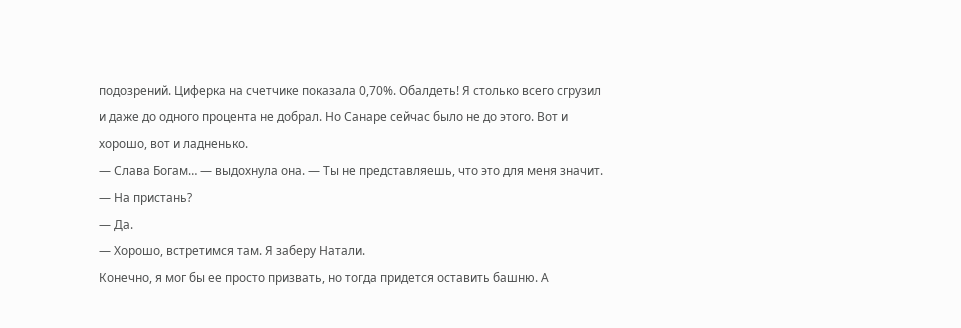подозрений. Циферка на счетчике показала 0,70%. Обалдеть! Я столько всего сгрузил и даже до одного процента не добрал. Но Санаре сейчас было не до этого. Вот и хорошо, вот и ладненько.
— Слава Богам… — выдохнула она. — Ты не представляешь, что это для меня значит.
— На пристань?
— Да.
— Хорошо, встретимся там. Я заберу Натали.
Конечно, я мог бы ее просто призвать, но тогда придется оставить башню. А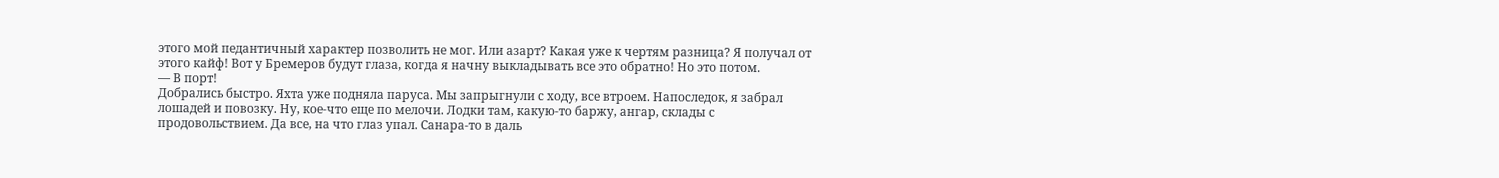этого мой педантичный характер позволить не мог. Или азарт? Какая уже к чертям разница? Я получал от этого кайф! Вот у Бремеров будут глаза, когда я начну выкладывать все это обратно! Но это потом.
— В порт!
Добрались быстро. Яхта уже подняла паруса. Мы запрыгнули с ходу, все втроем. Напоследок, я забрал лошадей и повозку. Ну, кое-что еще по мелочи. Лодки там, какую-то баржу, ангар, склады с продовольствием. Да все, на что глаз упал. Санара-то в даль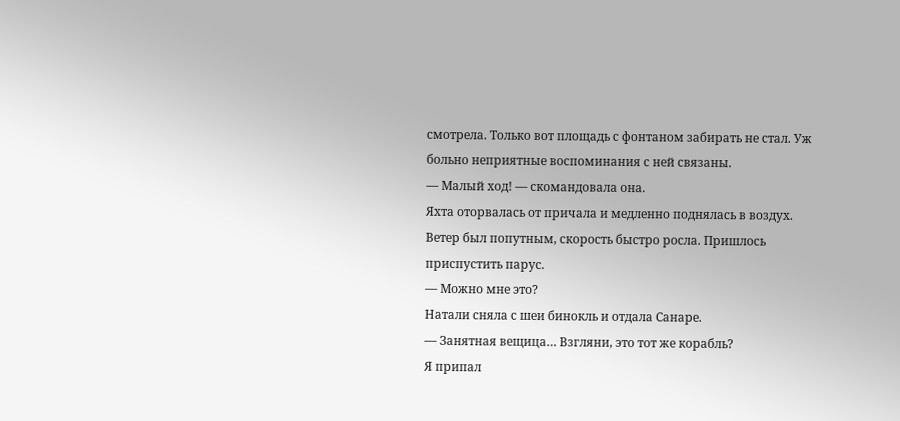смотрела. Только вот площадь с фонтаном забирать не стал. Уж больно неприятные воспоминания с ней связаны.
— Малый ход! — скомандовала она.
Яхта оторвалась от причала и медленно поднялась в воздух. Ветер был попутным, скорость быстро росла. Пришлось приспустить парус.
— Можно мне это?
Натали сняла с шеи бинокль и отдала Санаре.
— Занятная вещица… Взгляни, это тот же корабль?
Я припал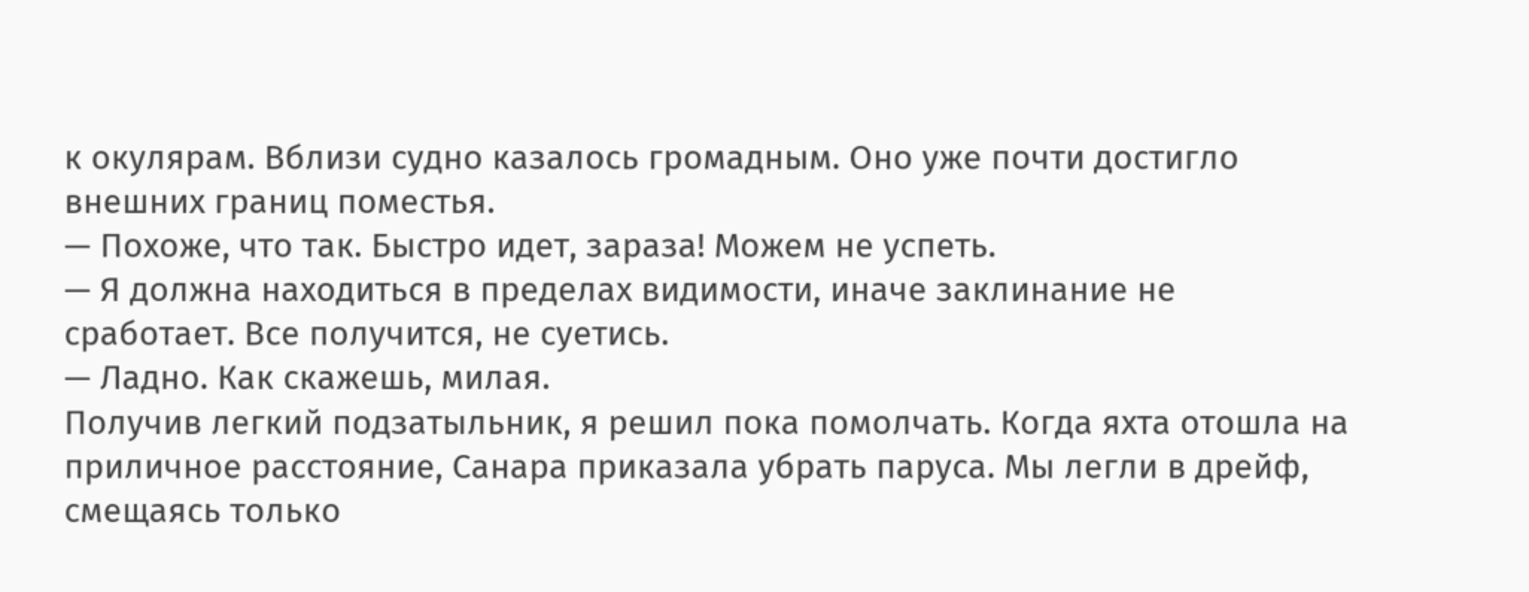к окулярам. Вблизи судно казалось громадным. Оно уже почти достигло внешних границ поместья.
— Похоже, что так. Быстро идет, зараза! Можем не успеть.
— Я должна находиться в пределах видимости, иначе заклинание не сработает. Все получится, не суетись.
— Ладно. Как скажешь, милая.
Получив легкий подзатыльник, я решил пока помолчать. Когда яхта отошла на приличное расстояние, Санара приказала убрать паруса. Мы легли в дрейф, смещаясь только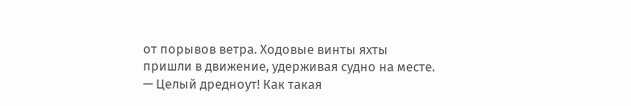от порывов ветра. Ходовые винты яхты пришли в движение, удерживая судно на месте.
— Целый дредноут! Как такая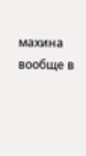махина вообще в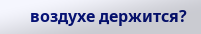воздухе держится?